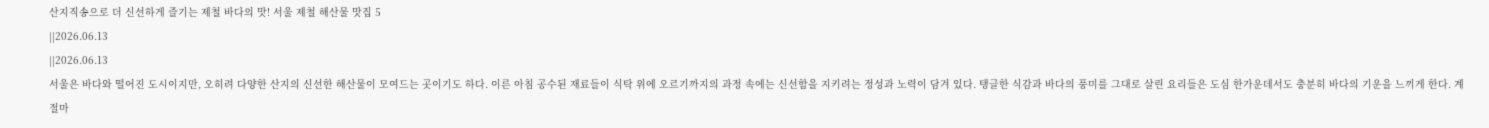산지직송으로 더 신선하게 즐기는 제철 바다의 맛! 서울 제철 해산물 맛집 5
||2026.06.13
||2026.06.13
서울은 바다와 떨어진 도시이지만, 오히려 다양한 산지의 신선한 해산물이 모여드는 곳이기도 하다. 이른 아침 공수된 재료들이 식탁 위에 오르기까지의 과정 속에는 신선함을 지키려는 정성과 노력이 담겨 있다. 탱글한 식감과 바다의 풍미를 그대로 살린 요리들은 도심 한가운데서도 충분히 바다의 기운을 느끼게 한다. 계절마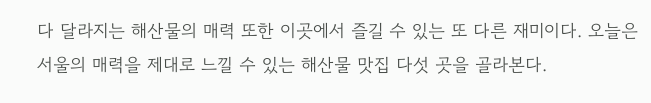다 달라지는 해산물의 매력 또한 이곳에서 즐길 수 있는 또 다른 재미이다. 오늘은 서울의 매력을 제대로 느낄 수 있는 해산물 맛집 다섯 곳을 골라본다.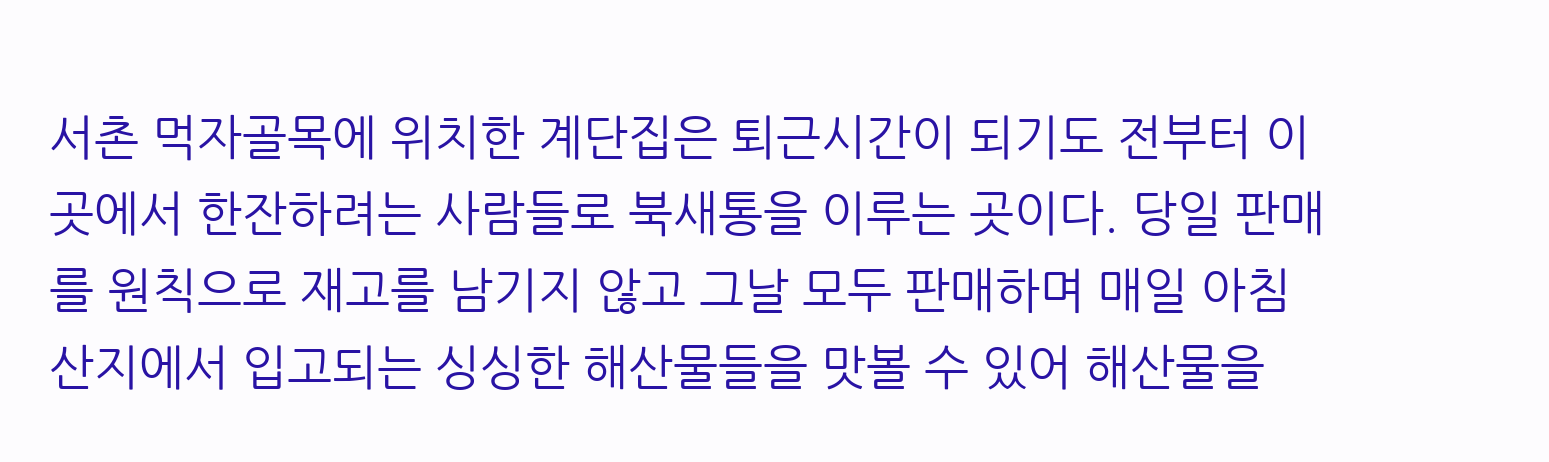서촌 먹자골목에 위치한 계단집은 퇴근시간이 되기도 전부터 이곳에서 한잔하려는 사람들로 북새통을 이루는 곳이다. 당일 판매를 원칙으로 재고를 남기지 않고 그날 모두 판매하며 매일 아침 산지에서 입고되는 싱싱한 해산물들을 맛볼 수 있어 해산물을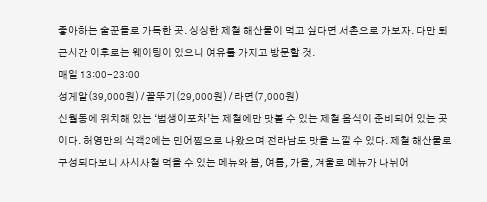좋아하는 술꾼들로 가득한 곳. 싱싱한 제철 해산물이 먹고 싶다면 서촌으로 가보자. 다만 퇴근시간 이후로는 웨이팅이 있으니 여유를 가지고 방문할 것.
매일 13:00-23:00
성게알(39,000원) / 꼴뚜기(29,000원) / 라면(7,000원)
신월동에 위치해 있는 ‘범생이포차’는 제철에만 맛볼 수 있는 제철 음식이 준비되어 있는 곳이다. 허영만의 식객2에는 민어찜으로 나왔으며 전라남도 맛을 느낄 수 있다. 제철 해산물로 구성되다보니 사시사철 먹을 수 있는 메뉴와 봄, 여름, 가을, 겨울로 메뉴가 나뉘어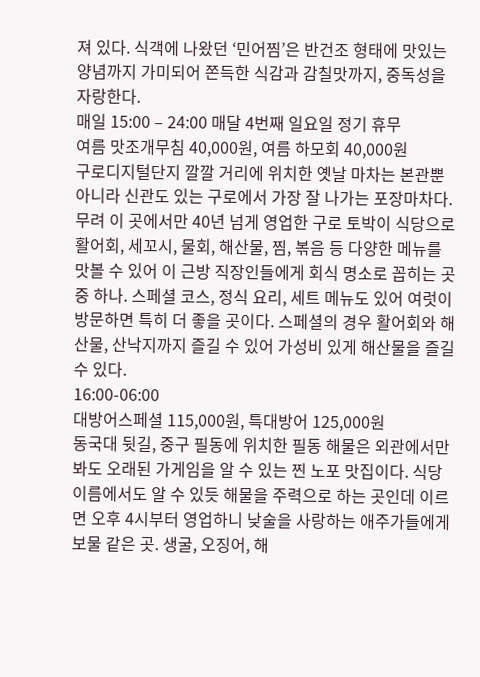져 있다. 식객에 나왔던 ‘민어찜’은 반건조 형태에 맛있는 양념까지 가미되어 쫀득한 식감과 감칠맛까지, 중독성을 자랑한다.
매일 15:00 – 24:00 매달 4번째 일요일 정기 휴무
여름 맛조개무침 40,000원, 여름 하모회 40,000원
구로디지털단지 깔깔 거리에 위치한 옛날 마차는 본관뿐 아니라 신관도 있는 구로에서 가장 잘 나가는 포장마차다. 무려 이 곳에서만 40년 넘게 영업한 구로 토박이 식당으로 활어회, 세꼬시, 물회, 해산물, 찜, 볶음 등 다양한 메뉴를 맛볼 수 있어 이 근방 직장인들에게 회식 명소로 꼽히는 곳 중 하나. 스페셜 코스, 정식 요리, 세트 메뉴도 있어 여럿이 방문하면 특히 더 좋을 곳이다. 스페셜의 경우 활어회와 해산물, 산낙지까지 즐길 수 있어 가성비 있게 해산물을 즐길 수 있다.
16:00-06:00
대방어스페셜 115,000원, 특대방어 125,000원
동국대 뒷길, 중구 필동에 위치한 필동 해물은 외관에서만 봐도 오래된 가게임을 알 수 있는 찐 노포 맛집이다. 식당 이름에서도 알 수 있듯 해물을 주력으로 하는 곳인데 이르면 오후 4시부터 영업하니 낮술을 사랑하는 애주가들에게 보물 같은 곳. 생굴, 오징어, 해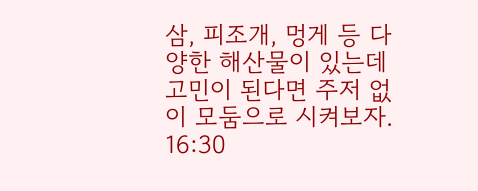삼, 피조개, 멍게 등 다양한 해산물이 있는데 고민이 된다면 주저 없이 모둠으로 시켜보자.
16:30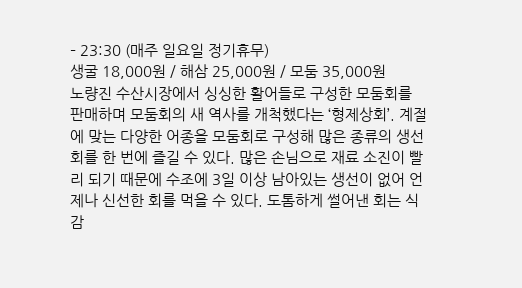– 23:30 (매주 일요일 정기휴무)
생굴 18,000원 / 해삼 25,000원 / 모둠 35,000원
노량진 수산시장에서 싱싱한 활어들로 구성한 모둠회를 판매하며 모둠회의 새 역사를 개척했다는 ‘형제상회’. 계절에 맞는 다양한 어종을 모둠회로 구성해 많은 종류의 생선회를 한 번에 즐길 수 있다. 많은 손님으로 재료 소진이 빨리 되기 때문에 수조에 3일 이상 남아있는 생선이 없어 언제나 신선한 회를 먹을 수 있다. 도톰하게 썰어낸 회는 식감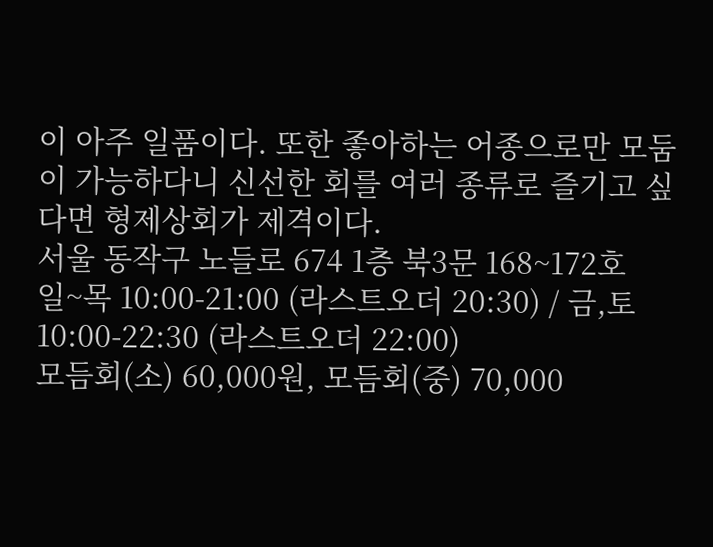이 아주 일품이다. 또한 좋아하는 어종으로만 모둠이 가능하다니 신선한 회를 여러 종류로 즐기고 싶다면 형제상회가 제격이다.
서울 동작구 노들로 674 1층 북3문 168~172호
일~목 10:00-21:00 (라스트오더 20:30) / 금,토 10:00-22:30 (라스트오더 22:00)
모듬회(소) 60,000원, 모듬회(중) 70,000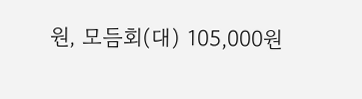원, 모듬회(대) 105,000원